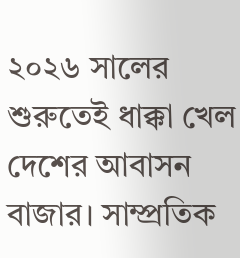২০২৬ সালের শুরুতেই ধাক্কা খেল দেশের আবাসন বাজার। সাম্প্রতিক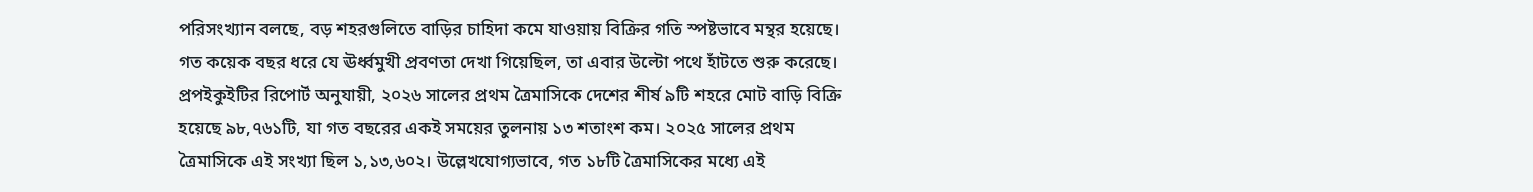পরিসংখ্যান বলছে, বড় শহরগুলিতে বাড়ির চাহিদা কমে যাওয়ায় বিক্রির গতি স্পষ্টভাবে মন্থর হয়েছে। গত কয়েক বছর ধরে যে ঊর্ধ্বমুখী প্রবণতা দেখা গিয়েছিল, তা এবার উল্টো পথে হাঁটতে শুরু করেছে।
প্রপইকুইটির রিপোর্ট অনুযায়ী, ২০২৬ সালের প্রথম ত্রৈমাসিকে দেশের শীর্ষ ৯টি শহরে মোট বাড়ি বিক্রি হয়েছে ৯৮,৭৬১টি, যা গত বছরের একই সময়ের তুলনায় ১৩ শতাংশ কম। ২০২৫ সালের প্রথম ত্রৈমাসিকে এই সংখ্যা ছিল ১,১৩,৬০২। উল্লেখযোগ্যভাবে, গত ১৮টি ত্রৈমাসিকের মধ্যে এই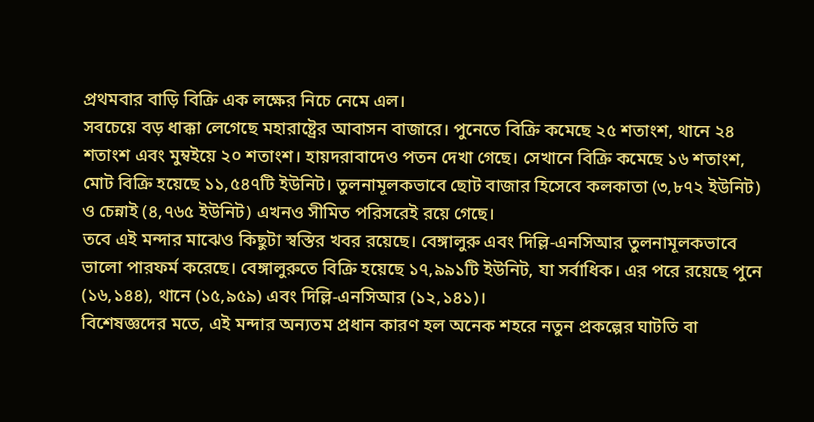প্রথমবার বাড়ি বিক্রি এক লক্ষের নিচে নেমে এল।
সবচেয়ে বড় ধাক্কা লেগেছে মহারাষ্ট্রের আবাসন বাজারে। পুনেতে বিক্রি কমেছে ২৫ শতাংশ, থানে ২৪ শতাংশ এবং মুম্বইয়ে ২০ শতাংশ। হায়দরাবাদেও পতন দেখা গেছে। সেখানে বিক্রি কমেছে ১৬ শতাংশ, মোট বিক্রি হয়েছে ১১,৫৪৭টি ইউনিট। তুলনামূলকভাবে ছোট বাজার হিসেবে কলকাতা (৩,৮৭২ ইউনিট) ও চেন্নাই (৪,৭৬৫ ইউনিট) এখনও সীমিত পরিসরেই রয়ে গেছে।
তবে এই মন্দার মাঝেও কিছুটা স্বস্তির খবর রয়েছে। বেঙ্গালুরু এবং দিল্লি-এনসিআর তুলনামূলকভাবে ভালো পারফর্ম করেছে। বেঙ্গালুরুতে বিক্রি হয়েছে ১৭,৯৯১টি ইউনিট, যা সর্বাধিক। এর পরে রয়েছে পুনে (১৬,১৪৪), থানে (১৫,৯৫৯) এবং দিল্লি-এনসিআর (১২,১৪১)।
বিশেষজ্ঞদের মতে, এই মন্দার অন্যতম প্রধান কারণ হল অনেক শহরে নতুন প্রকল্পের ঘাটতি বা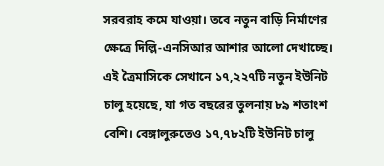সরবরাহ কমে যাওয়া। তবে নতুন বাড়ি নির্মাণের ক্ষেত্রে দিল্লি-এনসিআর আশার আলো দেখাচ্ছে। এই ত্রৈমাসিকে সেখানে ১৭,২২৭টি নতুন ইউনিট চালু হয়েছে, যা গত বছরের তুলনায় ৮৯ শতাংশ বেশি। বেঙ্গালুরুতেও ১৭,৭৮২টি ইউনিট চালু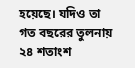হয়েছে। যদিও তা গত বছরের তুলনায় ২৪ শতাংশ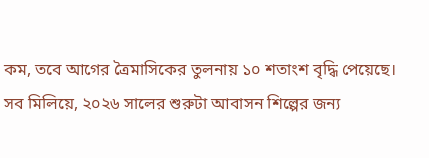কম, তবে আগের ত্রৈমাসিকের তুলনায় ১০ শতাংশ বৃদ্ধি পেয়েছে।
সব মিলিয়ে, ২০২৬ সালের শুরুটা আবাসন শিল্পের জন্য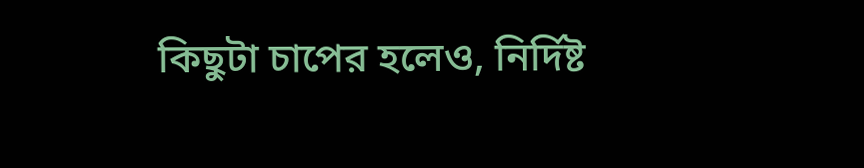কিছুটা চাপের হলেও, নির্দিষ্ট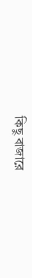কিছু বাজারে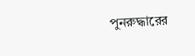পুনরুদ্ধারের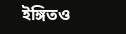ইঙ্গিতও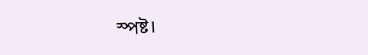স্পষ্ট।